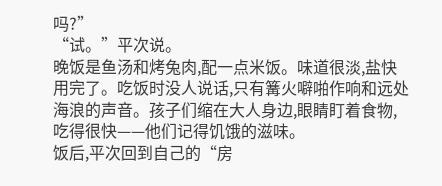吗?”
“试。”平次说。
晚饭是鱼汤和烤兔肉,配一点米饭。味道很淡,盐快用完了。吃饭时没人说话,只有篝火噼啪作响和远处海浪的声音。孩子们缩在大人身边,眼睛盯着食物,吃得很快——他们记得饥饿的滋味。
饭后,平次回到自己的“房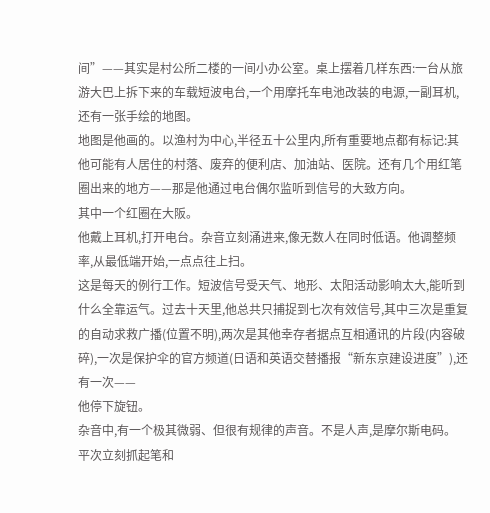间”——其实是村公所二楼的一间小办公室。桌上摆着几样东西:一台从旅游大巴上拆下来的车载短波电台,一个用摩托车电池改装的电源,一副耳机,还有一张手绘的地图。
地图是他画的。以渔村为中心,半径五十公里内,所有重要地点都有标记:其他可能有人居住的村落、废弃的便利店、加油站、医院。还有几个用红笔圈出来的地方——那是他通过电台偶尔监听到信号的大致方向。
其中一个红圈在大阪。
他戴上耳机,打开电台。杂音立刻涌进来,像无数人在同时低语。他调整频率,从最低端开始,一点点往上扫。
这是每天的例行工作。短波信号受天气、地形、太阳活动影响太大,能听到什么全靠运气。过去十天里,他总共只捕捉到七次有效信号,其中三次是重复的自动求救广播(位置不明),两次是其他幸存者据点互相通讯的片段(内容破碎),一次是保护伞的官方频道(日语和英语交替播报“新东京建设进度”),还有一次——
他停下旋钮。
杂音中,有一个极其微弱、但很有规律的声音。不是人声,是摩尔斯电码。
平次立刻抓起笔和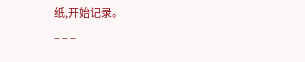纸,开始记录。
– – –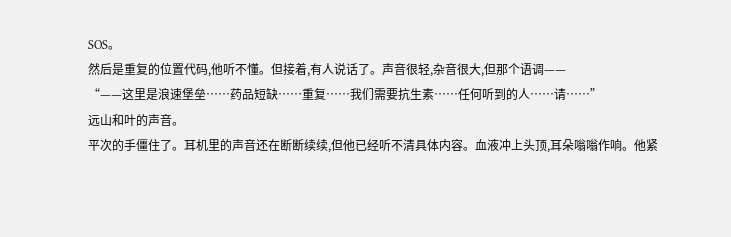SOS。
然后是重复的位置代码,他听不懂。但接着,有人说话了。声音很轻,杂音很大,但那个语调——
“——这里是浪速堡垒……药品短缺……重复……我们需要抗生素……任何听到的人……请……”
远山和叶的声音。
平次的手僵住了。耳机里的声音还在断断续续,但他已经听不清具体内容。血液冲上头顶,耳朵嗡嗡作响。他紧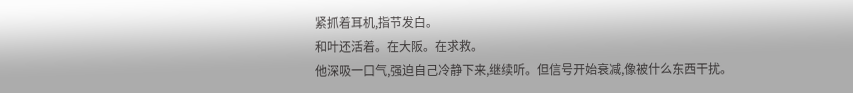紧抓着耳机,指节发白。
和叶还活着。在大阪。在求救。
他深吸一口气,强迫自己冷静下来,继续听。但信号开始衰减,像被什么东西干扰。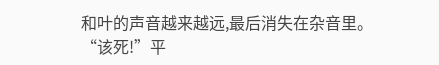和叶的声音越来越远,最后消失在杂音里。
“该死!”平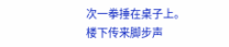次一拳捶在桌子上。
楼下传来脚步声